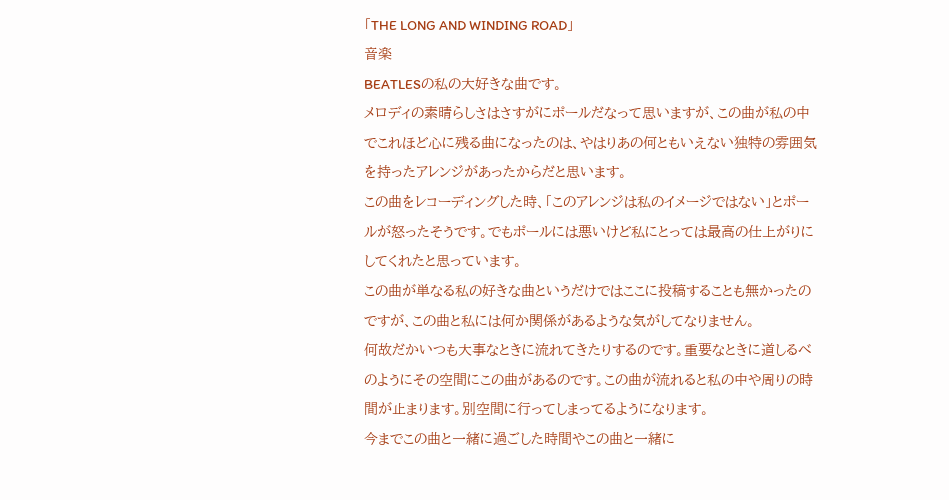「THE LONG AND WINDING ROAD」
音楽
BEATLESの私の大好きな曲です。
メロディの素晴らしさはさすがにポールだなって思いますが、この曲が私の中でこれほど心に残る曲になったのは、やはりあの何ともいえない独特の雰囲気を持ったアレンジがあったからだと思います。
この曲をレコーディングした時、「このアレンジは私のイメージではない」とポールが怒ったそうです。でもポールには悪いけど私にとっては最高の仕上がりにしてくれたと思っています。
この曲が単なる私の好きな曲というだけではここに投稿することも無かったのですが、この曲と私には何か関係があるような気がしてなりません。
何故だかいつも大事なときに流れてきたりするのです。重要なときに道しるべのようにその空間にこの曲があるのです。この曲が流れると私の中や周りの時間が止まります。別空間に行ってしまってるようになります。
今までこの曲と一緒に過ごした時間やこの曲と一緒に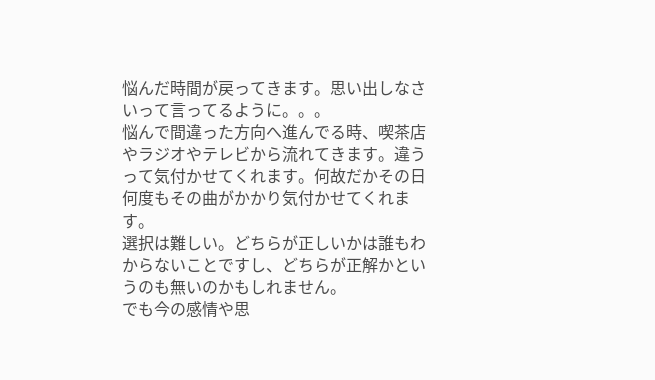悩んだ時間が戻ってきます。思い出しなさいって言ってるように。。。
悩んで間違った方向へ進んでる時、喫茶店やラジオやテレビから流れてきます。違うって気付かせてくれます。何故だかその日何度もその曲がかかり気付かせてくれます。
選択は難しい。どちらが正しいかは誰もわからないことですし、どちらが正解かというのも無いのかもしれません。
でも今の感情や思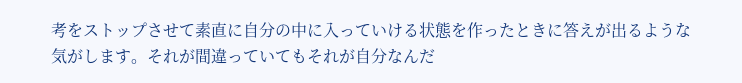考をストップさせて素直に自分の中に入っていける状態を作ったときに答えが出るような気がします。それが間違っていてもそれが自分なんだ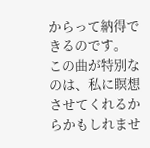からって納得できるのです。
この曲が特別なのは、私に瞑想させてくれるからかもしれませ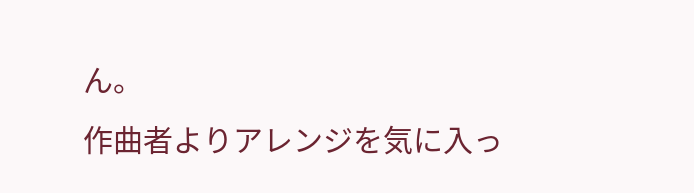ん。
作曲者よりアレンジを気に入っ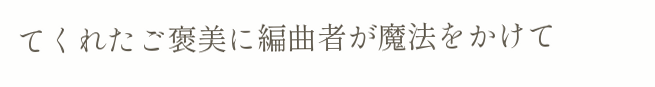てくれたご褒美に編曲者が魔法をかけて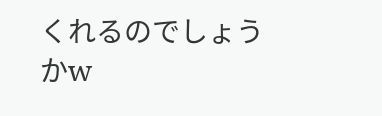くれるのでしょうかw